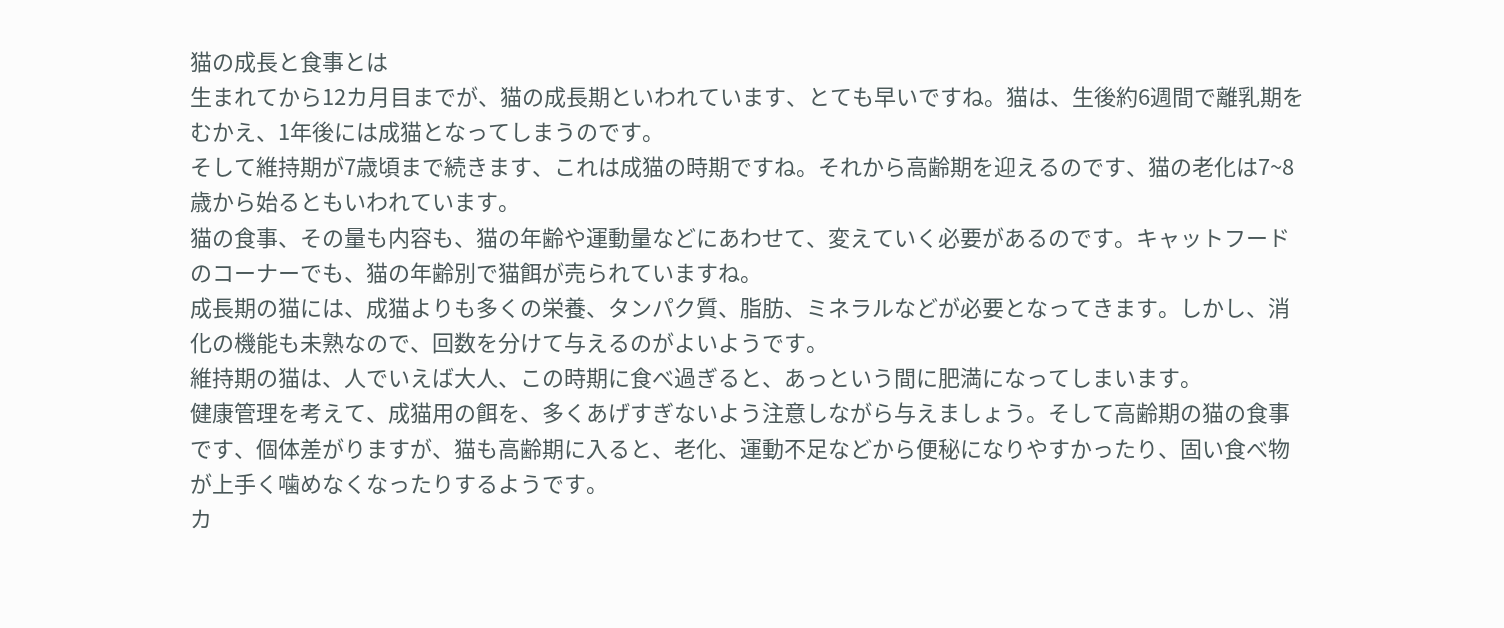猫の成長と食事とは
生まれてから12カ月目までが、猫の成長期といわれています、とても早いですね。猫は、生後約6週間で離乳期をむかえ、1年後には成猫となってしまうのです。
そして維持期が7歳頃まで続きます、これは成猫の時期ですね。それから高齢期を迎えるのです、猫の老化は7~8歳から始るともいわれています。
猫の食事、その量も内容も、猫の年齢や運動量などにあわせて、変えていく必要があるのです。キャットフードのコーナーでも、猫の年齢別で猫餌が売られていますね。
成長期の猫には、成猫よりも多くの栄養、タンパク質、脂肪、ミネラルなどが必要となってきます。しかし、消化の機能も未熟なので、回数を分けて与えるのがよいようです。
維持期の猫は、人でいえば大人、この時期に食べ過ぎると、あっという間に肥満になってしまいます。
健康管理を考えて、成猫用の餌を、多くあげすぎないよう注意しながら与えましょう。そして高齢期の猫の食事です、個体差がりますが、猫も高齢期に入ると、老化、運動不足などから便秘になりやすかったり、固い食べ物が上手く噛めなくなったりするようです。
カ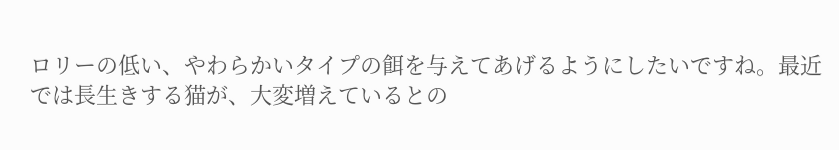ロリーの低い、やわらかいタイプの餌を与えてあげるようにしたいですね。最近では長生きする猫が、大変増えているとの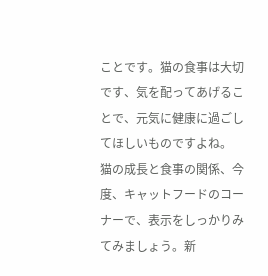ことです。猫の食事は大切です、気を配ってあげることで、元気に健康に過ごしてほしいものですよね。
猫の成長と食事の関係、今度、キャットフードのコーナーで、表示をしっかりみてみましょう。新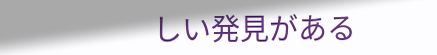しい発見がある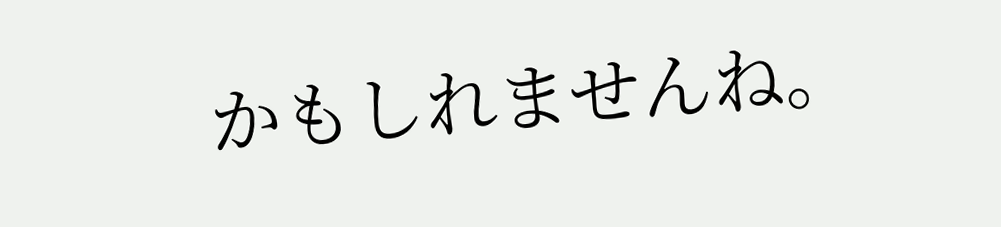かもしれませんね。